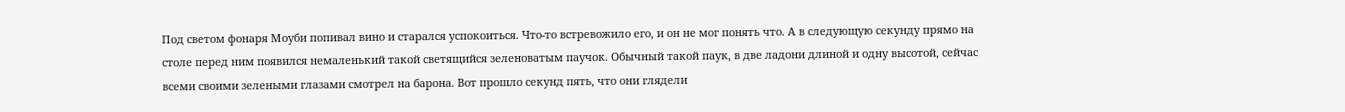Под светом фонаря Моуби попивал вино и старался успокоиться. Что-то встревожило его, и он не мог понять что. А в следующую секунду прямо на столе перед ним появился немаленький такой светящийся зеленоватым паучок. Обычный такой паук, в две ладони длиной и одну высотой, сейчас всеми своими зелеными глазами смотрел на барона. Вот прошло секунд пять, что они глядели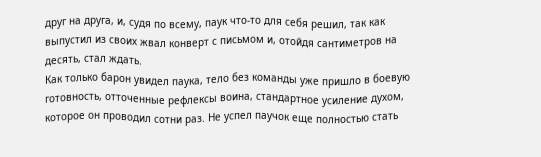друг на друга, и, судя по всему, паук что-то для себя решил, так как выпустил из своих жвал конверт с письмом и, отойдя сантиметров на десять, стал ждать.
Как только барон увидел паука, тело без команды уже пришло в боевую готовность, отточенные рефлексы воина, стандартное усиление духом, которое он проводил сотни раз. Не успел паучок еще полностью стать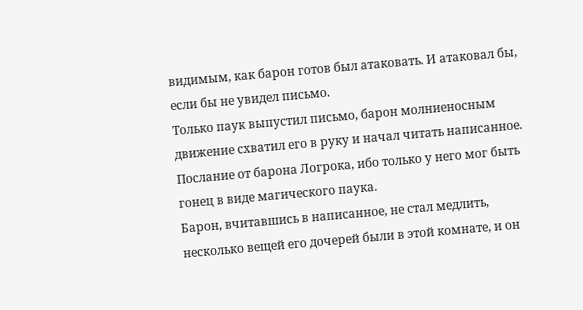видимым, как барон готов был атаковать. И атаковал бы, если бы не увидел письмо.
Только паук выпустил письмо, барон молниеносным движение схватил его в руку и начал читать написанное. Послание от барона Логрока, ибо только у него мог быть гонец в виде магического паука.
Барон, вчитавшись в написанное, не стал медлить, несколько вещей его дочерей были в этой комнате, и он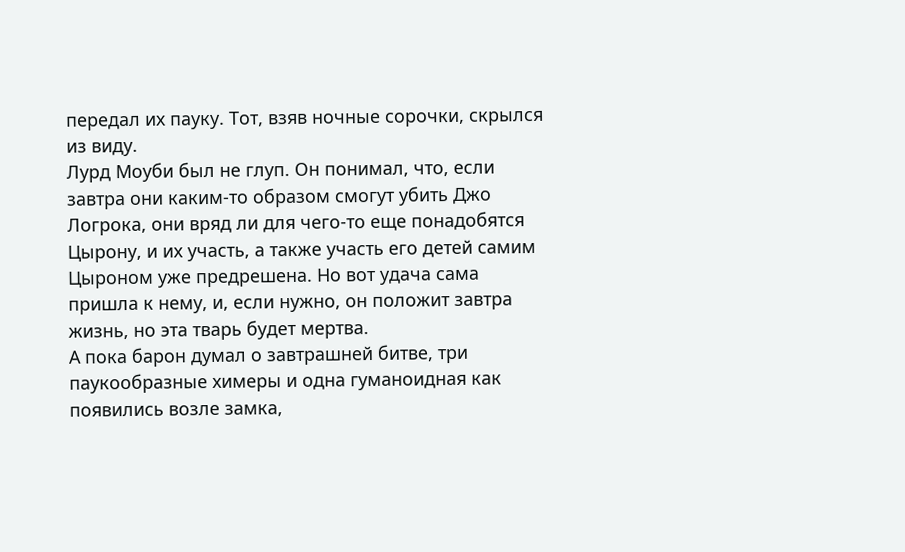передал их пауку. Тот, взяв ночные сорочки, скрылся из виду.
Лурд Моуби был не глуп. Он понимал, что, если завтра они каким-то образом смогут убить Джо Логрока, они вряд ли для чего-то еще понадобятся Цырону, и их участь, а также участь его детей самим Цыроном уже предрешена. Но вот удача сама пришла к нему, и, если нужно, он положит завтра жизнь, но эта тварь будет мертва.
А пока барон думал о завтрашней битве, три паукообразные химеры и одна гуманоидная как появились возле замка,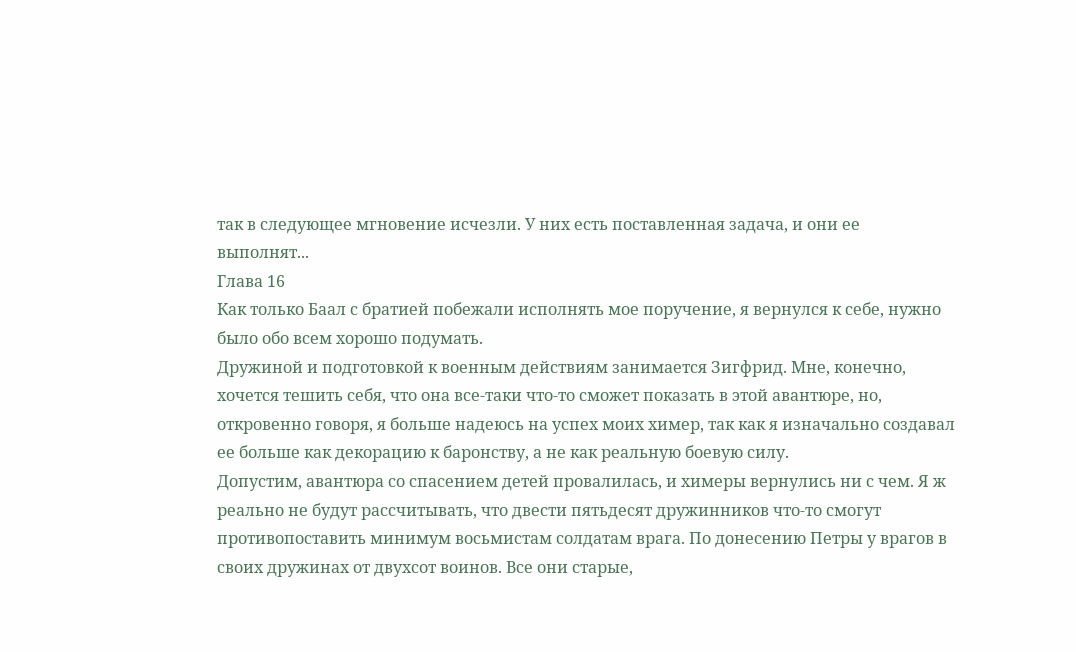так в следующее мгновение исчезли. У них есть поставленная задача, и они ее выполнят...
Глава 16
Как только Баал с братией побежали исполнять мое поручение, я вернулся к себе, нужно было обо всем хорошо подумать.
Дружиной и подготовкой к военным действиям занимается Зигфрид. Мне, конечно, хочется тешить себя, что она все-таки что-то сможет показать в этой авантюре, но, откровенно говоря, я больше надеюсь на успех моих химер, так как я изначально создавал ее больше как декорацию к баронству, а не как реальную боевую силу.
Допустим, авантюра со спасением детей провалилась, и химеры вернулись ни с чем. Я ж реально не будут рассчитывать, что двести пятьдесят дружинников что-то смогут противопоставить минимум восьмистам солдатам врага. По донесению Петры у врагов в своих дружинах от двухсот воинов. Все они старые,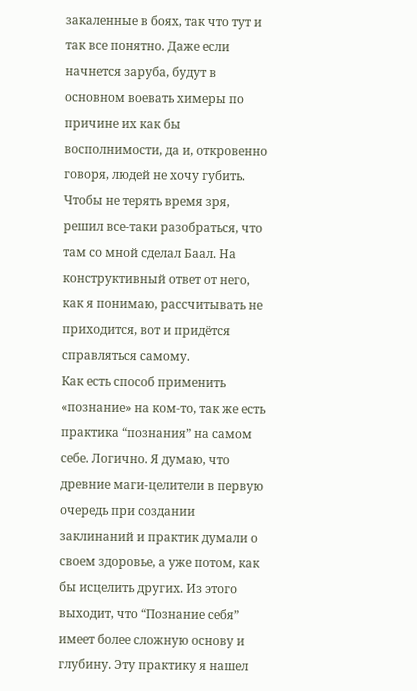закаленные в боях, так что тут и так все понятно. Даже если начнется заруба, будут в основном воевать химеры по причине их как бы восполнимости, да и, откровенно говоря, людей не хочу губить.
Чтобы не терять время зря, решил все-таки разобраться, что там со мной сделал Баал. На конструктивный ответ от него, как я понимаю, рассчитывать не приходится, вот и придётся справляться самому.
Как есть способ применить «познание» на ком-то, так же есть практика “познания” на самом себе. Логично. Я думаю, что древние маги-целители в первую очередь при создании заклинаний и практик думали о своем здоровье, а уже потом, как бы исцелить других. Из этого выходит, что “Познание себя” имеет более сложную основу и глубину. Эту практику я нашел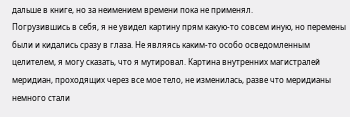дальше в книге, но за неимением времени пока не применял.
Погрузившись в себя, я не увидел картину прям какую-то совсем иную, но перемены были и кидались сразу в глаза. Не являясь каким-то особо осведомленным целителем, я могу сказать, что я мутировал. Картина внутренних магистралей меридиан, проходящих через все мое тело, не изменилась, разве что меридианы немного стали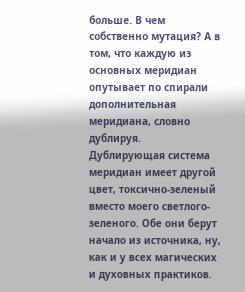больше. В чем собственно мутация? А в том, что каждую из основных меридиан опутывает по спирали дополнительная меридиана, словно дублируя.
Дублирующая система меридиан имеет другой цвет, токсично-зеленый вместо моего светлого-зеленого. Обе они берут начало из источника, ну, как и у всех магических и духовных практиков.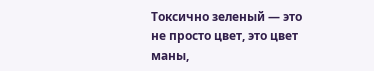Токсично зеленый — это не просто цвет, это цвет маны,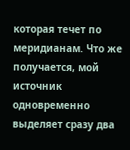которая течет по меридианам. Что же получается, мой источник одновременно выделяет сразу два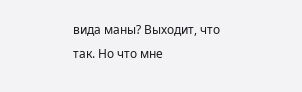вида маны? Выходит, что так. Но что мне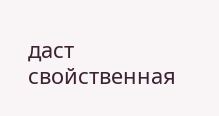даст свойственная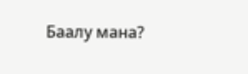Баалу мана?